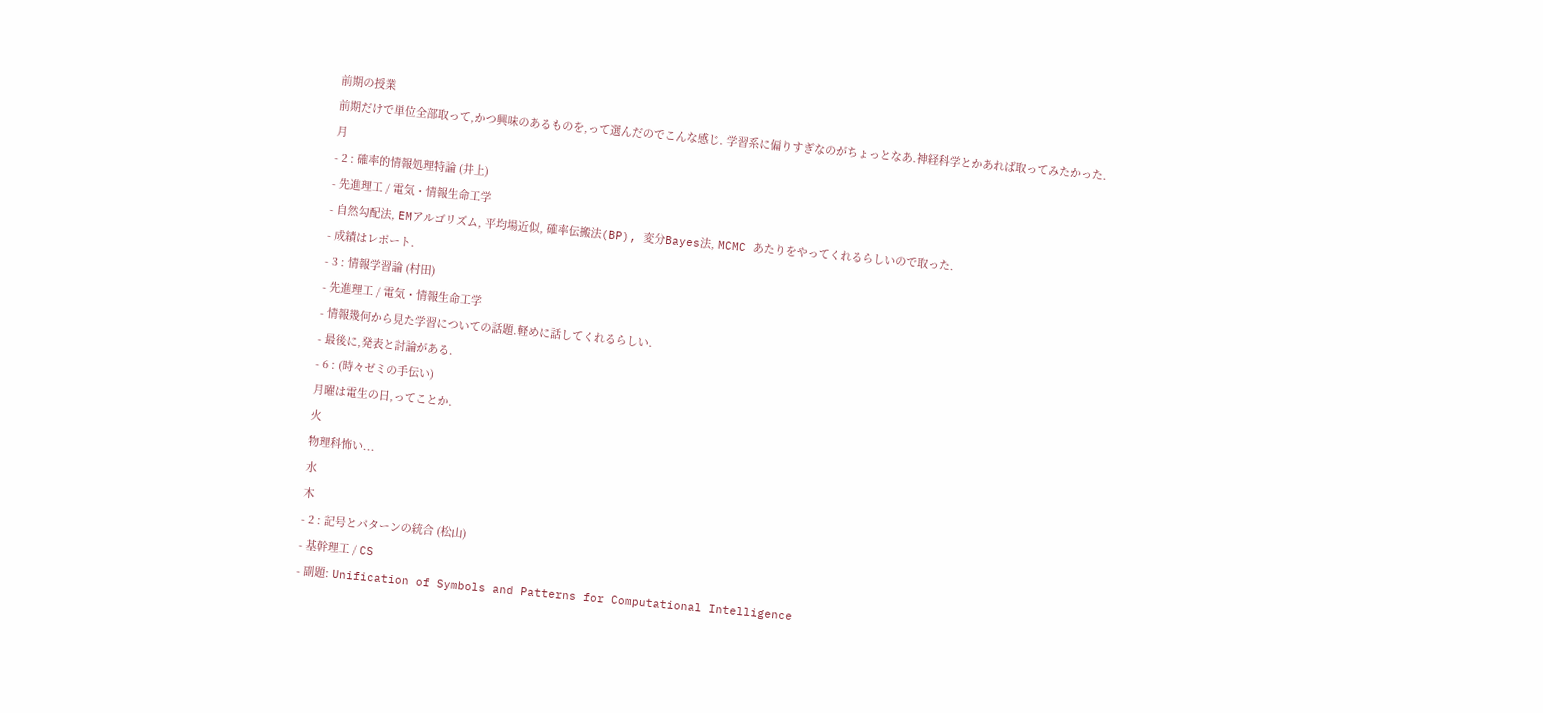前期の授業
前期だけで単位全部取って,かつ興味のあるものを,って選んだのでこんな感じ. 学習系に偏りすぎなのがちょっとなあ.神経科学とかあれば取ってみたかった.
月
- 2 : 確率的情報処理特論 (井上)
- 先進理工 / 電気・情報生命工学
- 自然勾配法, EMアルゴリズム, 平均場近似, 確率伝搬法(BP), 変分Bayes法, MCMC あたりをやってくれるらしいので取った.
- 成績はレポート.
- 3 : 情報学習論 (村田)
- 先進理工 / 電気・情報生命工学
- 情報幾何から見た学習についての話題.軽めに話してくれるらしい.
- 最後に,発表と討論がある.
- 6 : (時々ゼミの手伝い)
月曜は電生の日,ってことか.
火
物理科怖い...
水
木
- 2 : 記号とパターンの統合 (松山)
- 基幹理工 / CS
- 副題: Unification of Symbols and Patterns for Computational Intelligence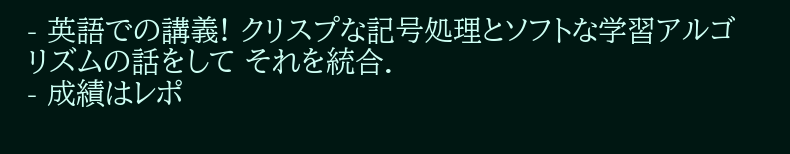- 英語での講義! クリスプな記号処理とソフトな学習アルゴリズムの話をして それを統合.
- 成績はレポ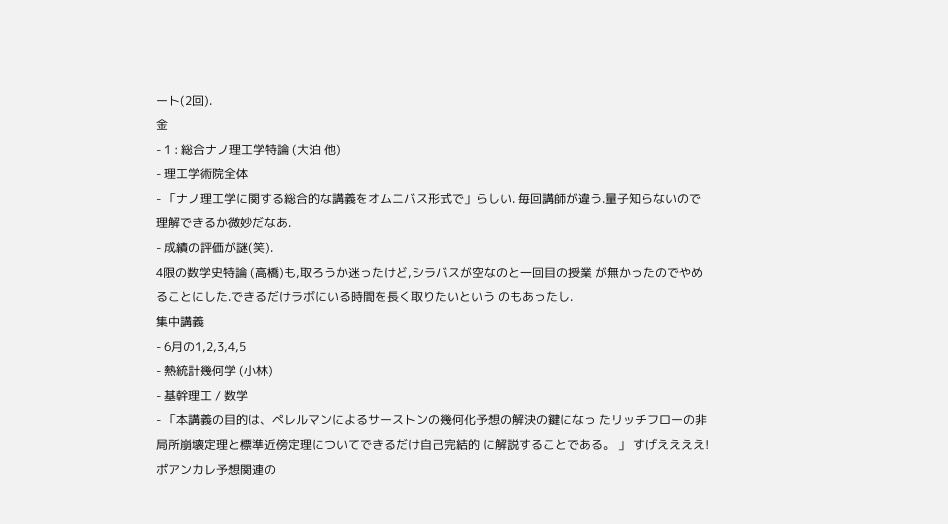ート(2回).
金
- 1 : 総合ナノ理工学特論 (大泊 他)
- 理工学術院全体
- 「ナノ理工学に関する総合的な講義をオムニバス形式で」らしい. 毎回講師が違う.量子知らないので理解できるか微妙だなあ.
- 成績の評価が謎(笑).
4限の数学史特論 (高橋)も,取ろうか迷ったけど,シラバスが空なのと一回目の授業 が無かったのでやめることにした.できるだけラボにいる時間を長く取りたいという のもあったし.
集中講義
- 6月の1,2,3,4,5
- 熱統計幾何学 (小林)
- 基幹理工 / 数学
- 「本講義の目的は、ペレルマンによるサーストンの幾何化予想の解決の鍵になっ たリッチフローの非局所崩壊定理と標準近傍定理についてできるだけ自己完結的 に解説することである。 」 すげええええ!ポアンカレ予想関連の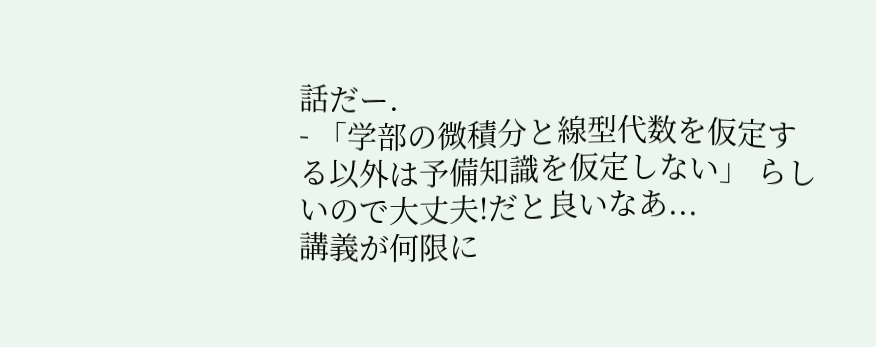話だー.
- 「学部の微積分と線型代数を仮定する以外は予備知識を仮定しない」 らしいので大丈夫!だと良いなあ...
講義が何限に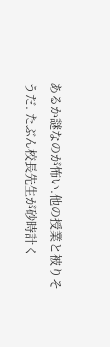あるか謎なのが怖い.他の授業と被りそうだ. たぶん校長先生が砂時計く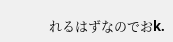れるはずなのでおk.